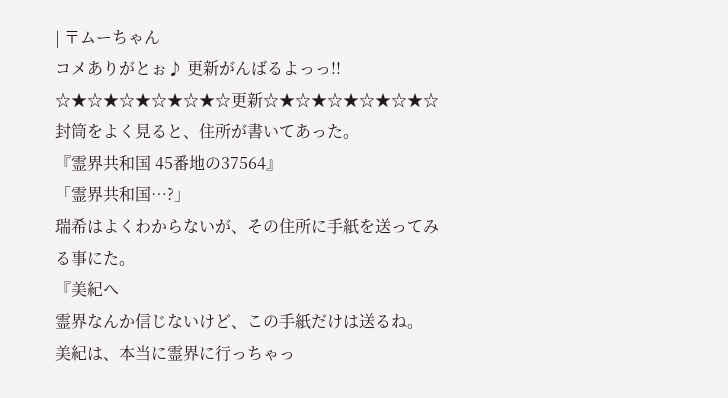| 〒ムーちゃん
コメありがとぉ♪ 更新がんばるよっっ!!
☆★☆★☆★☆★☆★☆更新☆★☆★☆★☆★☆★☆
封筒をよく見ると、住所が書いてあった。
『霊界共和国 45番地の37564』
「霊界共和国…?」
瑞希はよくわからないが、その住所に手紙を送ってみる事にた。
『美紀へ
霊界なんか信じないけど、この手紙だけは送るね。 美紀は、本当に霊界に行っちゃっ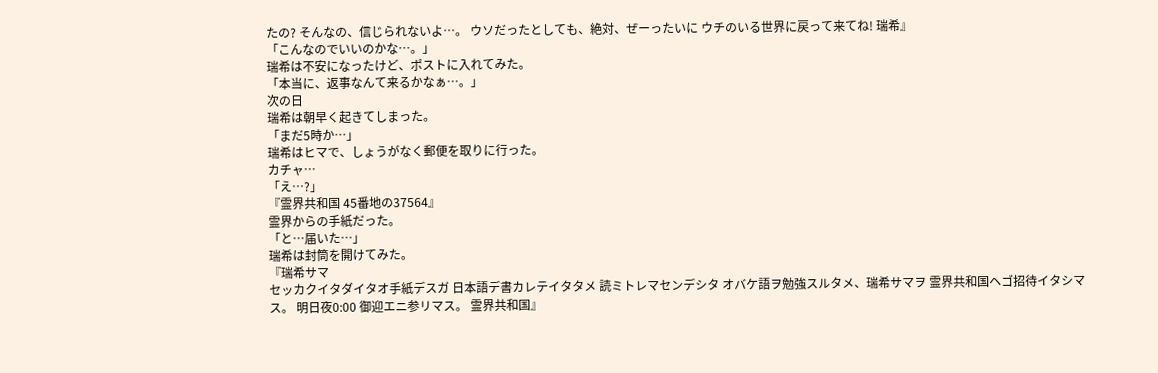たの? そんなの、信じられないよ…。 ウソだったとしても、絶対、ぜーったいに ウチのいる世界に戻って来てね! 瑞希』
「こんなのでいいのかな…。」
瑞希は不安になったけど、ポストに入れてみた。
「本当に、返事なんて来るかなぁ…。」
次の日
瑞希は朝早く起きてしまった。
「まだ5時か…」
瑞希はヒマで、しょうがなく郵便を取りに行った。
カチャ…
「え…?」
『霊界共和国 45番地の37564』
霊界からの手紙だった。
「と…届いた…」
瑞希は封筒を開けてみた。
『瑞希サマ
セッカクイタダイタオ手紙デスガ 日本語デ書カレテイタタメ 読ミトレマセンデシタ オバケ語ヲ勉強スルタメ、瑞希サマヲ 霊界共和国ヘゴ招待イタシマス。 明日夜0:00 御迎エニ参リマス。 霊界共和国』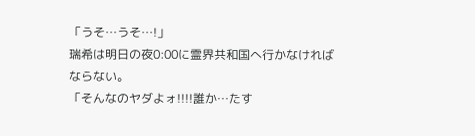「うそ…うそ…!」
瑞希は明日の夜0:00に霊界共和国へ行かなければならない。
「そんなのヤダよォ!!!!誰か…たす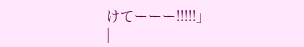けてーーー!!!!!」
|